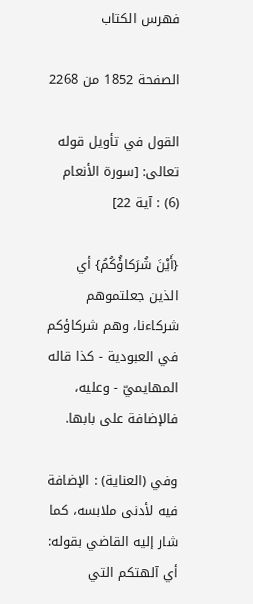فهرس الكتاب

الصفحة 1852 من 2268

القول في تأويل قوله تعالى: [سورة الأنعام (6) : آية 22]

{أَيْنَ شُرَكاؤُكُمُ} أي الذين جعلتموهم شركاءنا، وهم شركاؤكم في العبودية - كذا قاله المهايميّ - وعليه، فالإضافة على بابها.

وفي (العناية) : الإضافة فيه لأدنى ملابسه، كما شار إليه القاضي بقوله: أي آلهتكم التي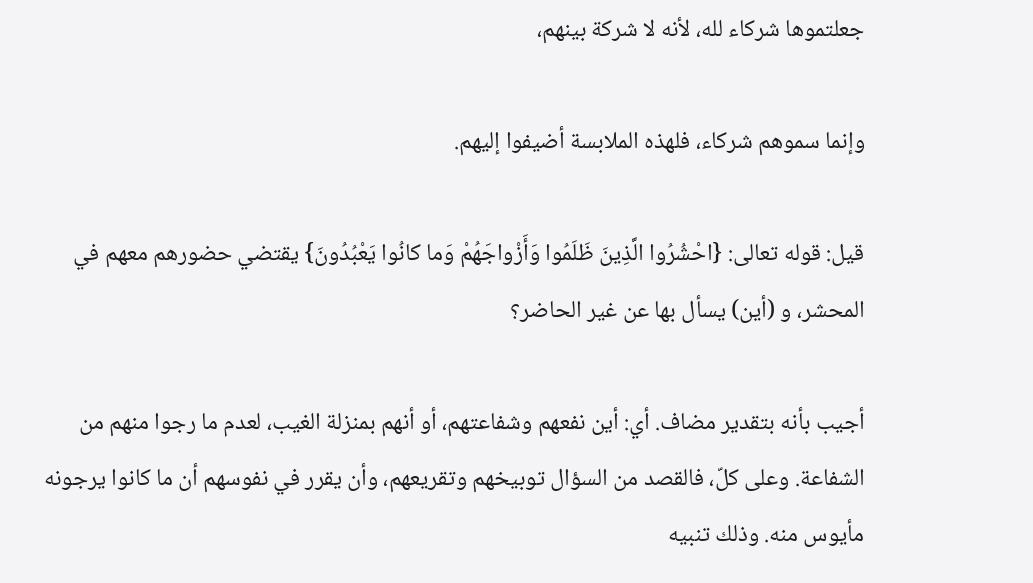جعلتموها شركاء لله، لأنه لا شركة بينهم،

وإنما سموهم شركاء، فلهذه الملابسة أضيفوا إليهم.

قيل: قوله تعالى: {احْشُرُوا الَّذِينَ ظَلَمُوا وَأَزْواجَهُمْ وَما كانُوا يَعْبُدُونَ} يقتضي حضورهم معهم في المحشر، و (أين) يسأل بها عن غير الحاضر؟

أجيب بأنه بتقدير مضاف. أي: أين نفعهم وشفاعتهم، أو أنهم بمنزلة الغيب، لعدم ما رجوا منهم من الشفاعة. وعلى كلّ، فالقصد من السؤال توبيخهم وتقريعهم، وأن يقرر في نفوسهم أن ما كانوا يرجونه مأيوس منه. وذلك تنبيه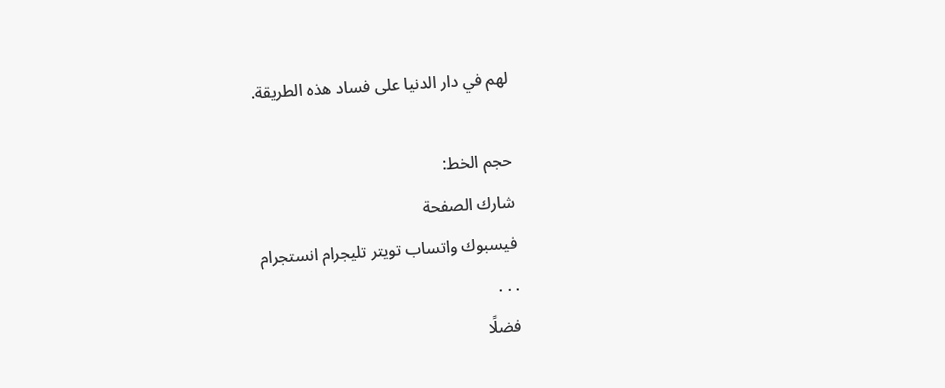لهم في دار الدنيا على فساد هذه الطريقة.

حجم الخط:
شارك الصفحة
فيسبوك واتساب تويتر تليجرام انستجرام
. . .
فضلًا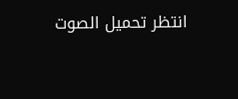انتظر تحميل الصوت